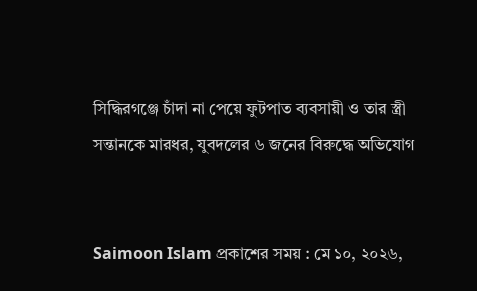সিদ্ধিরগঞ্জে চাঁদা না পেয়ে ফুটপাত ব্যবসায়ী ও তার স্ত্রী সন্তানকে মারধর, যুবদলের ৬ জনের বিরুদ্ধে অভিযোগ


Saimoon Islam প্রকাশের সময় : মে ১০, ২০২৬,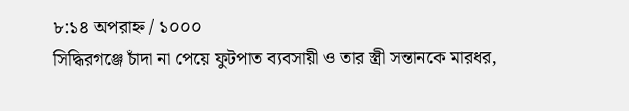৮:১৪ অপরাহ্ন / ১০০০
সিদ্ধিরগঞ্জে চাঁদা না পেয়ে ফুটপাত ব্যবসায়ী ও তার স্ত্রী সন্তানকে মারধর,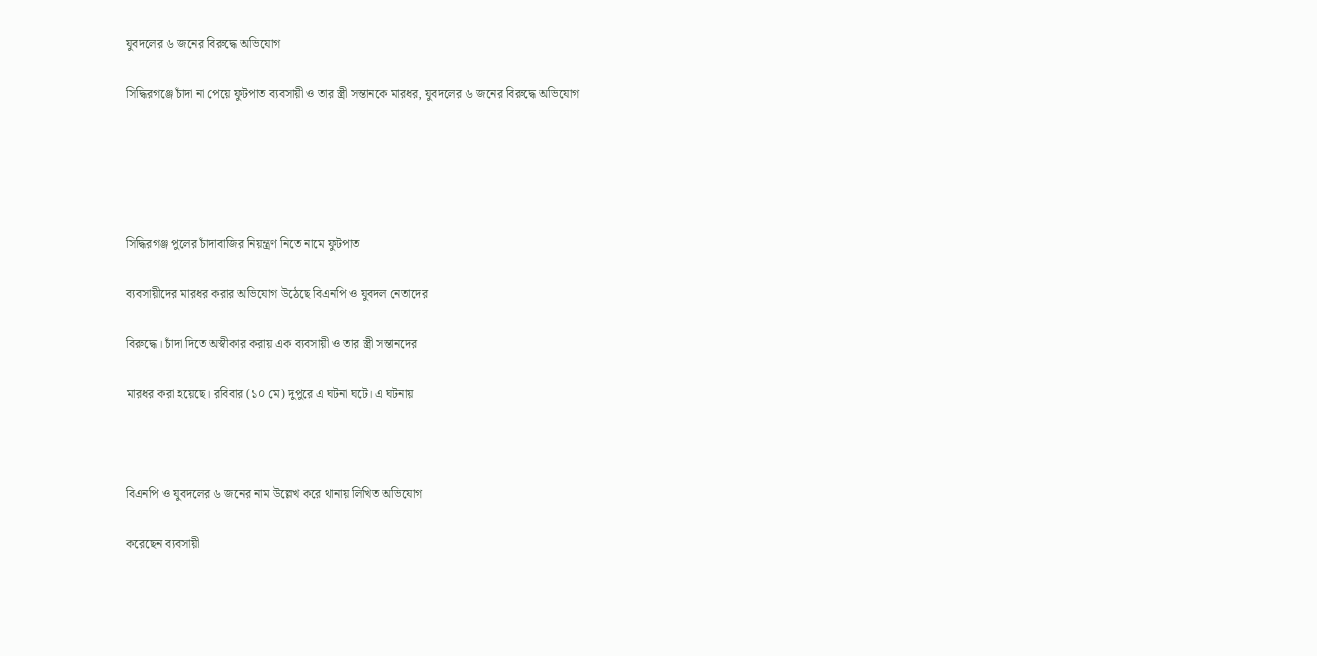যুবদলের ৬ জনের বিরুদ্ধে অভিযোগ

সিদ্ধিরগঞ্জে চাঁদা না পেয়ে ফুটপাত ব্যবসায়ী ও তার স্ত্রী সন্তানকে মারধর, যুবদলের ৬ জনের বিরুদ্ধে অভিযোগ





সিদ্ধিরগঞ্জ পুলের চাঁদাবাজির নিয়ন্ত্রণ নিতে নামে ফুটপাত

ব্যবসায়ীদের মারধর করার অভিযোগ উঠেছে বিএনপি ও যুবদল নেতাদের

বিরুদ্ধে। চাঁদা দিতে অস্বীকার করায় এক ব্যবসায়ী ও তার স্ত্রী সন্তানদের

মারধর করা হয়েছে। রবিবার (১০ মে) দুপুরে এ ঘটনা ঘটে। এ ঘটনায়



বিএনপি ও যুবদলের ৬ জনের নাম উল্লেখ করে থানায় লিখিত অভিযোগ

করেছেন ব্যবসায়ী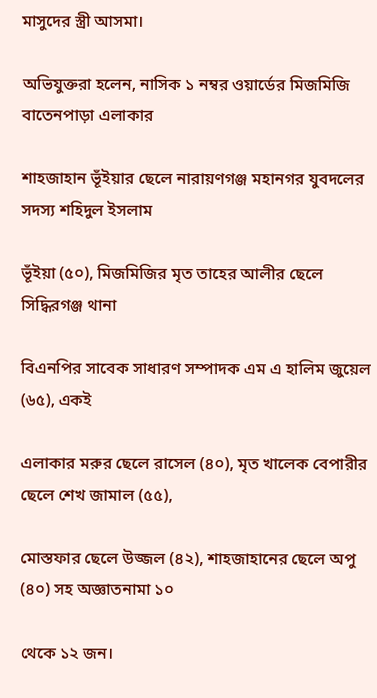মাসুদের স্ত্রী আসমা।

অভিযুক্তরা হলেন, নাসিক ১ নম্বর ওয়ার্ডের মিজমিজি বাতেনপাড়া এলাকার

শাহজাহান ভূঁইয়ার ছেলে নারায়ণগঞ্জ মহানগর যুবদলের সদস্য শহিদুল ইসলাম

ভূঁইয়া (৫০), মিজমিজির মৃত তাহের আলীর ছেলে সিদ্ধিরগঞ্জ থানা

বিএনপির সাবেক সাধারণ সম্পাদক এম এ হালিম জুয়েল (৬৫), একই

এলাকার মরুর ছেলে রাসেল (৪০), মৃত খালেক বেপারীর ছেলে শেখ জামাল (৫৫),

মোস্তফার ছেলে উজ্জল (৪২), শাহজাহানের ছেলে অপু (৪০) সহ অজ্ঞাতনামা ১০

থেকে ১২ জন।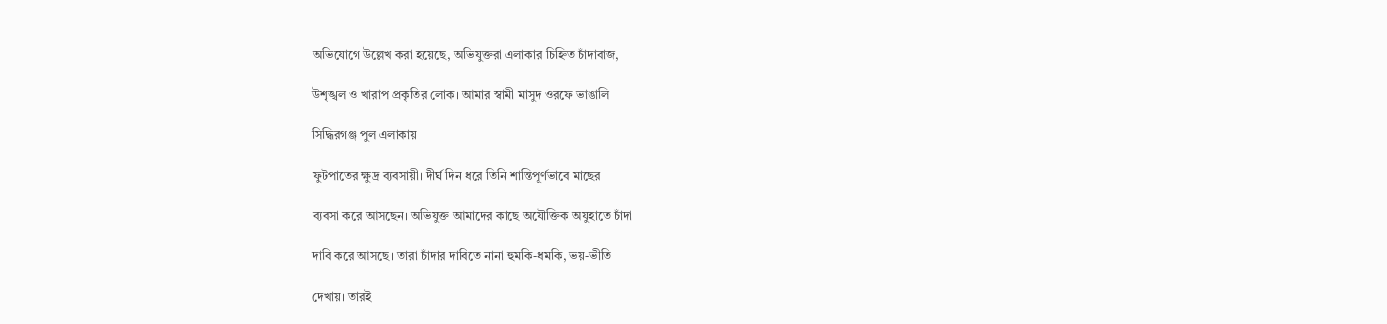অভিযোগে উল্লেখ করা হয়েছে, অভিযুক্তরা এলাকার চিহ্নিত চাঁদাবাজ,

উশৃঙ্খল ও খারাপ প্রকৃতির লোক। আমার স্বামী মাসুদ ওরফে ভাঙালি

সিদ্ধিরগঞ্জ পুল এলাকায়

ফুটপাতের ক্ষুদ্র ব্যবসায়ী। দীর্ঘ দিন ধরে তিনি শান্তিপূর্ণভাবে মাছের

ব্যবসা করে আসছেন। অভিযুক্ত আমাদের কাছে অযৌক্তিক অযুহাতে চাঁদা

দাবি করে আসছে। তারা চাঁদার দাবিতে নানা হুমকি-ধমকি, ভয়-ভীতি

দেখায়। তারই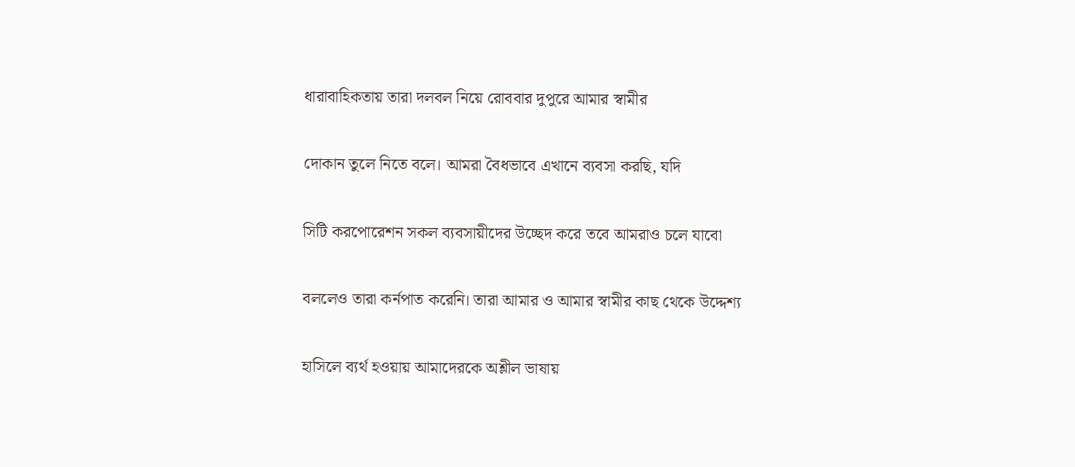ধারাবাহিকতায় তারা দলবল নিয়ে রোববার দুপুরে আমার স্বামীর

দোকান তুলে নিতে বলে। আমরা বৈধভাবে এখানে ব্যবসা করছি, যদি

সিটি করপোরেশন সকল ব্যবসায়ীদের উচ্ছেদ করে তবে আমরাও চলে যাবো

বললেও তারা কর্নপাত করেনি। তারা আমার ও আমার স্বামীর কাছ থেকে উদ্দেশ্য

হাসিলে ব্যর্থ হওয়ায় আমাদেরকে অশ্লীল ভাষায়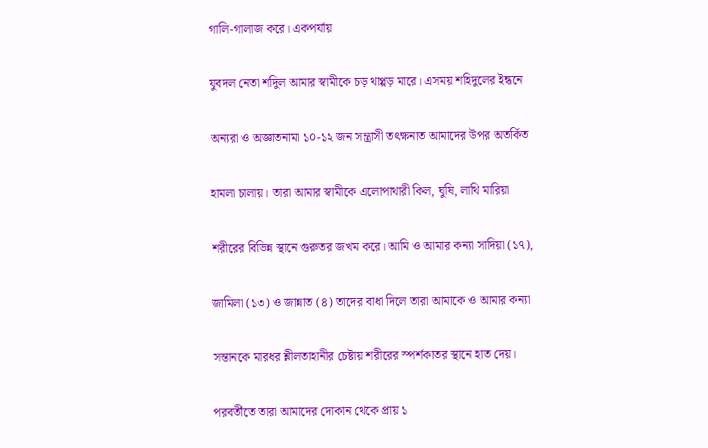গালি-গালাজ করে। একপর্যায়

যুবদল নেতা শদিুল আমার স্বামীকে চড় থাপ্পড় মারে। এসময় শহিদুলের ইন্ধনে

অন্যরা ও অজ্ঞাতনামা ১০-১২ জন সন্ত্রাসী তৎক্ষনাত আমাদের উপর অতর্কিত

হামলা চালায়। তারা আমার স্বামীকে এলোপাথারী কিল, ঘুষি, লাথি মারিয়া

শরীরের বিভিন্ন স্থানে গুরুতর জখম করে। আমি ও আমার কন্যা সাদিয়া (১৭),

জামিলা (১৩) ও জান্নাত (৪) তাদের বাধা দিলে তারা আমাকে ও আমার কন্যা

সন্তানকে মারধর শ্লীলতাহানীর চেষ্টায় শরীরের স্পর্শকাতর স্থানে হাত দেয়।

পরবর্তীতে তারা আমাদের দোকান থেকে প্রায় ১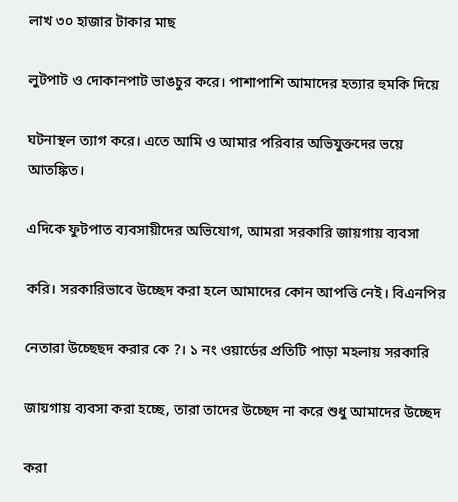লাখ ৩০ হাজার টাকার মাছ

লুটপাট ও দোকানপাট ভাঙচুর করে। পাশাপাশি আমাদের হত্যার হুমকি দিয়ে

ঘটনাস্থল ত্যাগ করে। এতে আমি ও আমার পরিবার অভিযুক্তদের ভয়ে আতঙ্কিত।

এদিকে ফুটপাত ব্যবসায়ীদের অভিযোগ, আমরা সরকারি জায়গায় ব্যবসা

করি। সরকারিভাবে উচ্ছেদ করা হলে আমাদের কোন আপত্তি নেই। বিএনপির

নেতারা উচ্ছেছদ করার কে ?। ১ নং ওয়ার্ডের প্রতিটি পাড়া মহলায় সরকারি

জায়গায় ব্যবসা করা হচ্ছে, তারা তাদের উচ্ছেদ না করে শুধু আমাদের উচ্ছেদ

করা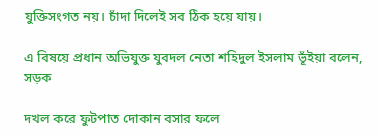যুক্তিসংগত নয়। চাঁদা দিলেই সব ঠিক হয়ে যায়।

এ বিষয়ে প্রধান অভিযুক্ত যুবদল নেতা শহিদুল ইসলাম ভূঁইয়া বলেন, সড়ক

দখল করে ফুটপাত দোকান বসার ফলে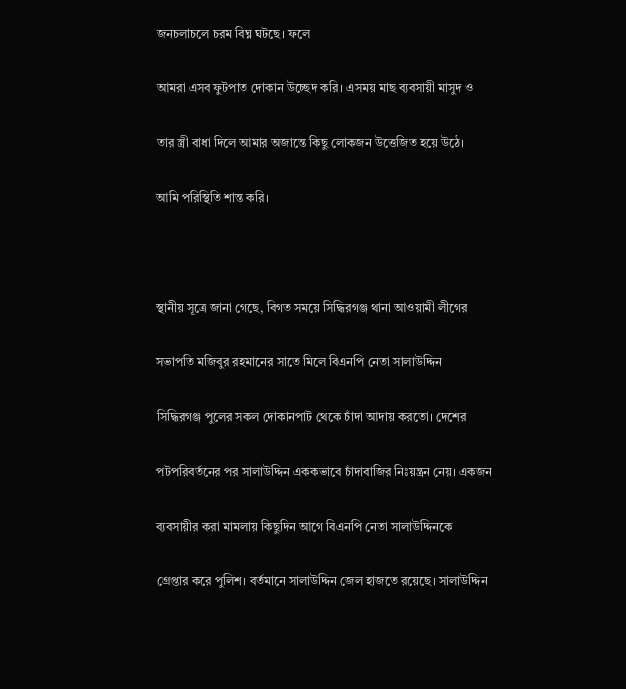জনচলাচলে চরম বিঘ্ন ঘটছে। ফলে

আমরা এসব ফুটপাত দোকান উচ্ছেদ করি। এসময় মাছ ব্যবসায়ী মাসুদ ও

তার স্ত্রী বাধা দিলে আমার অজান্তে কিছু লোকজন উত্তেজিত হয়ে উঠে।

আমি পরিস্থিতি শান্ত করি।



স্থানীয় সূত্রে জানা গেছে, বিগত সময়ে সিদ্ধিরগঞ্জ থানা আওয়ামী লীগের

সভাপতি মজিবুর রহমানের সাতে মিলে বিএনপি নেতা সালাউদ্দিন

সিদ্ধিরগঞ্জ পুলের সকল দোকানপাট থেকে চাঁদা আদায় করতো। দেশের

পটপরিবর্তনের পর সালাউদ্দিন এককভাবে চাঁদাবাজির নিঃয়ন্ত্রন নেয়। একজন

ব্যবসায়ীর করা মামলায় কিছুদিন আগে বিএনপি নেতা সালাউদ্দিনকে

গ্রেপ্তার করে পুলিশ। বর্তমানে সালাউদ্দিন জেল হাজতে রয়েছে। সালাউদ্দিন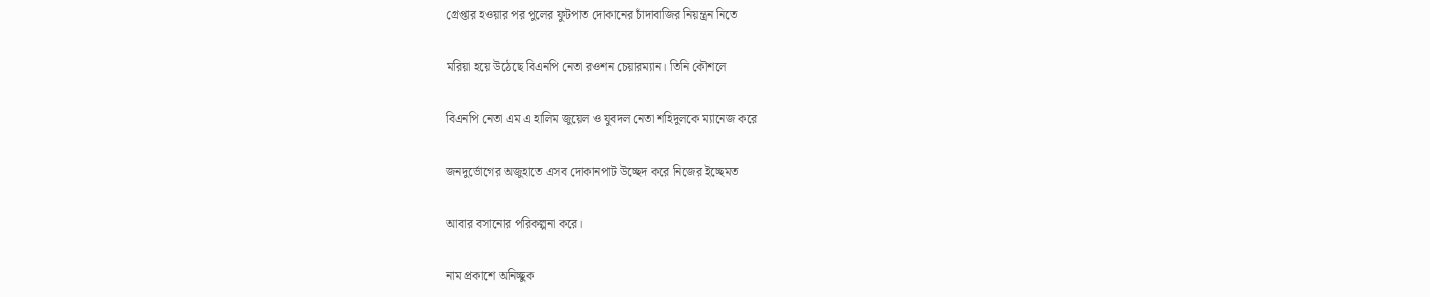গ্রেপ্তার হওয়ার পর পুলের ফুটপাত দোকানের চাঁদাবাজির নিয়ন্ত্রন নিতে

মরিয়া হয়ে উঠেছে বিএনপি নেতা রওশন চেয়ারম্যান। তিনি কৌশলে

বিএনপি নেতা এম এ হালিম জুয়েল ও যুবদল নেতা শহিদুলকে ম্যানেজ করে

জনদুর্ভোগের অজুহাতে এসব দোকানপাট উচ্ছেদ করে নিজের ইচ্ছেমত

আবার বসানোর পরিকল্পনা করে।

নাম প্রকাশে অনিচ্ছুক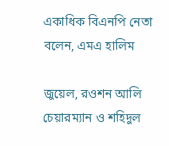একাধিক বিএনপি নেতা বলেন, এমএ হালিম

জুয়েল, রওশন আলি চেয়ারম্যান ও শহিদুল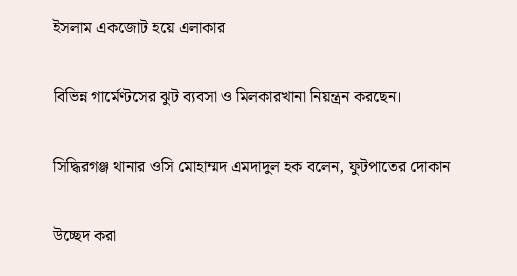ইসলাম একজোট হয়ে এলাকার

বিভিন্ন গার্মেণ্টসের ঝুট ব্যবসা ও মিলকারখানা নিয়ন্ত্রন করছেন।

সিদ্ধিরগঞ্জ থানার ওসি মোহাম্মদ এমদাদুল হক বলেন, ফুটপাতের দোকান

উচ্ছেদ করা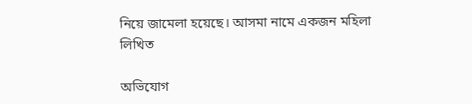নিয়ে জামেলা হয়েছে। আসমা নামে একজন মহিলা লিখিত

অভিযোগ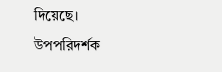দিয়েছে। উপপরিদর্শক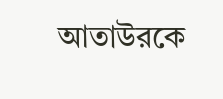আতাউরকে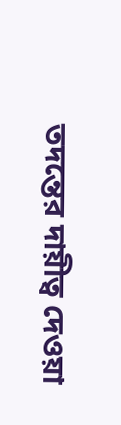তদন্তের দায়ীত্ব দেওয়া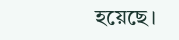হয়েছে।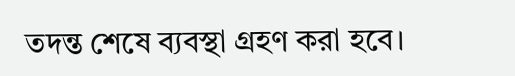তদন্ত শেষে ব্যবস্থা গ্রহণ করা হবে।